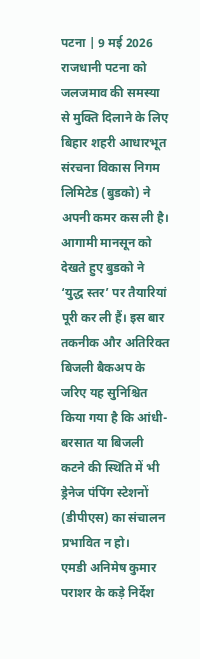पटना | 9 मई 2026
राजधानी पटना को जलजमाव की समस्या से मुक्ति दिलाने के लिए बिहार शहरी आधारभूत संरचना विकास निगम लिमिटेड (बुडको) ने अपनी कमर कस ली है। आगामी मानसून को देखते हुए बुडको ने ‘युद्ध स्तर’ पर तैयारियां पूरी कर ली हैं। इस बार तकनीक और अतिरिक्त बिजली बैकअप के जरिए यह सुनिश्चित किया गया है कि आंधी-बरसात या बिजली कटने की स्थिति में भी ड्रेनेज पंपिंग स्टेशनों (डीपीएस) का संचालन प्रभावित न हो।
एमडी अनिमेष कुमार पराशर के कड़े निर्देश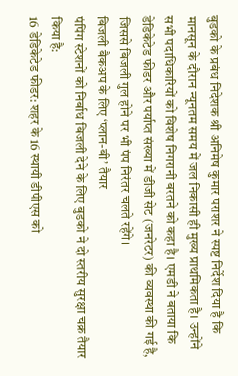बुडको के प्रबंध निदेशक श्री अनिमेष कुमार पराशर ने स्पष्ट निर्देश दिया है कि मानसून के दौरान न्यूनतम समय में जल निकासी ही मुख्य प्राथमिकता है। उन्होंने सभी पदाधिकारियों को विशेष निगरानी बरतने को कहा है। एमडी ने बताया कि डेडिकेटेड फीडर और पर्याप्त संख्या में डीजी सेट (जनरेटर) की व्यवस्था की गई है, जिससे बिजली गुल होने पर भी पंप निरंतर चलते रहेंगे।
बिजली बैकअप के लिए ‘प्लान-बी’ तैयार
पंपिंग स्टेशनों को निर्बाध बिजली देने के लिए बुडको ने दो स्तरीय सुरक्षा चक्र तैयार किया है:
16 डेडिकेटेड फीडर: शहर के 16 स्थायी डीपीएस को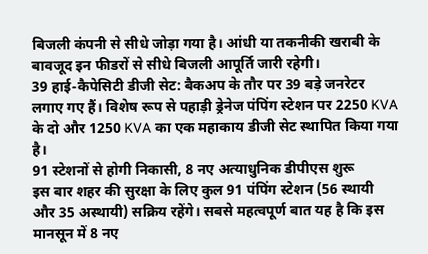बिजली कंपनी से सीधे जोड़ा गया है। आंधी या तकनीकी खराबी के बावजूद इन फीडरों से सीधे बिजली आपूर्ति जारी रहेगी।
39 हाई-कैपेसिटी डीजी सेट: बैकअप के तौर पर 39 बड़े जनरेटर लगाए गए हैं। विशेष रूप से पहाड़ी ड्रेनेज पंपिंग स्टेशन पर 2250 KVA के दो और 1250 KVA का एक महाकाय डीजी सेट स्थापित किया गया है।
91 स्टेशनों से होगी निकासी, 8 नए अत्याधुनिक डीपीएस शुरू
इस बार शहर की सुरक्षा के लिए कुल 91 पंपिंग स्टेशन (56 स्थायी और 35 अस्थायी) सक्रिय रहेंगे। सबसे महत्वपूर्ण बात यह है कि इस मानसून में 8 नए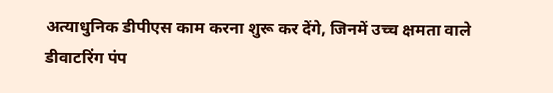अत्याधुनिक डीपीएस काम करना शुरू कर देंगे, जिनमें उच्च क्षमता वाले डीवाटरिंग पंप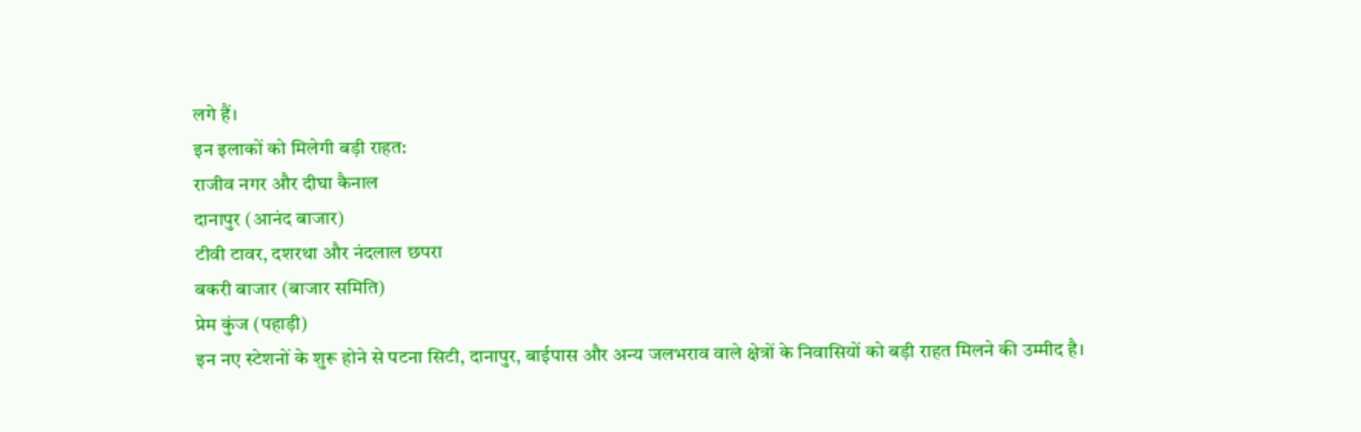लगे हैं।
इन इलाकों को मिलेगी बड़ी राहत:
राजीव नगर और दीघा कैनाल
दानापुर (आनंद बाजार)
टीवी टावर, दशरथा और नंदलाल छपरा
बकरी बाजार (बाजार समिति)
प्रेम कुंज (पहाड़ी)
इन नए स्टेशनों के शुरू होने से पटना सिटी, दानापुर, बाईपास और अन्य जलभराव वाले क्षेत्रों के निवासियों को बड़ी राहत मिलने की उम्मीद है।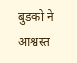बुडको ने आश्वस्त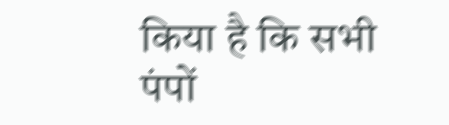किया है कि सभी पंपों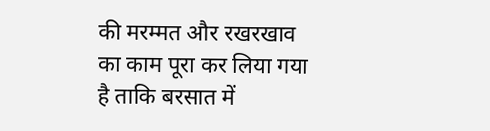की मरम्मत और रखरखाव का काम पूरा कर लिया गया है ताकि बरसात में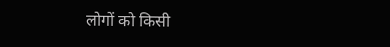लोगों को किसी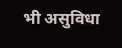भी असुविधा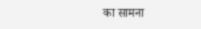का सामना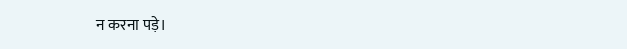न करना पड़े।